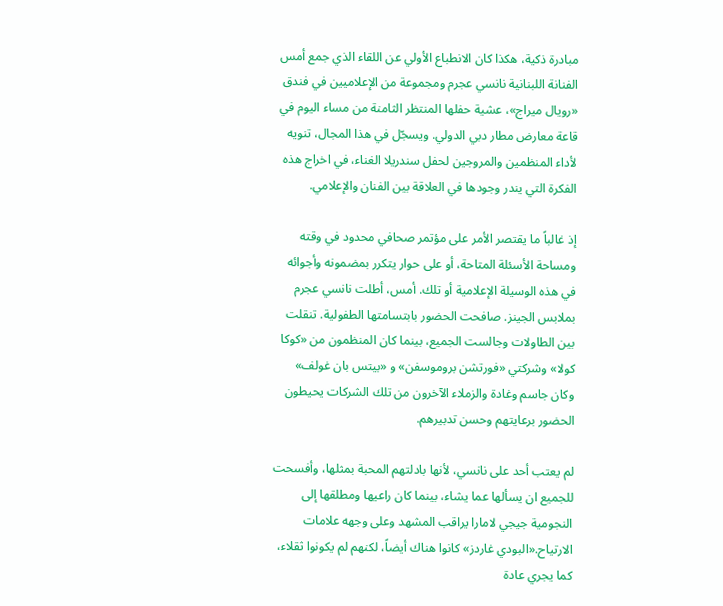مبادرة ذكية، هكذا كان الانطباع الأولي عن اللقاء الذي جمع أمس الفنانة اللبنانية نانسي عجرم ومجموعة من الإعلاميين في فندق «رويال ميراج»، عشية حفلها المنتظر الثامنة من مساء اليوم في قاعة معارض مطار دبي الدولي. ويسجّل في هذا المجال، تنويه لأداء المنظمين والمروجين لحفل سندريلا الغناء، في اخراج هذه الفكرة التي يندر وجودها في العلاقة بين الفنان والإعلامي.

إذ غالباً ما يقتصر الأمر على مؤتمر صحافي محدود في وقته ومساحة الأسئلة المتاحة، أو على حوار يتكرر بمضمونه وأجوائه في هذه الوسيلة الإعلامية أو تلك. أمس، أطلت نانسي عجرم بملابس الجينز. صافحت الحضور بابتسامتها الطفولية. تنقلت بين الطاولات وجالست الجميع، بينما كان المنظمون من «كوكا كولا» وشركتي «فورتشن بروموسفن» و «بيتس بان غولف» وكان جاسم وغادة والزملاء الآخرون من تلك الشركات يحيطون الحضور برعايتهم وحسن تدبيرهم.

لم يعتب أحد على نانسي، لأنها بادلتهم المحبة بمثلها، وأفسحت للجميع ان يسألها عما يشاء، بينما كان راعيها ومطلقها إلى النجومية جيجي لامارا يراقب المشهد وعلى وجهه علامات الارتياح.«البودي غاردز» كانوا هناك أيضاً، لكنهم لم يكونوا ثقلاء، كما يجري عادة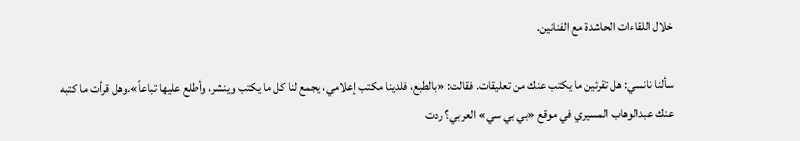خلال اللقاءات الحاشدة مع الفنانين.

سألنا نانسي: هل تقرئين ما يكتب عنك من تعليقات. فقالت: «بالطبع، فلدينا مكتب إعلامي، يجمع لنا كل ما يكتب وينشر، وأطلع عليها تباعاً».وهل قرأت ما كتبه عنك عبدالوهاب المسيري في موقع «بي بي سي» العربي؟ ردت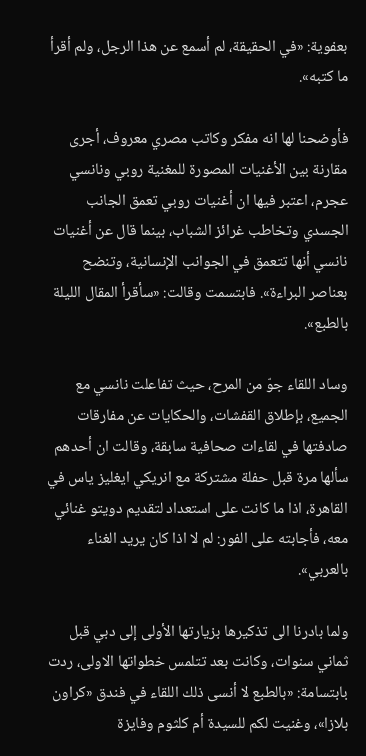بعفوية: «في الحقيقة، لم أسمع عن هذا الرجل، ولم أقرأ ما كتبه».

فأوضحنا لها انه مفكر وكاتب مصري معروف، أجرى مقارنة بين الأغنيات المصورة للمغنية روبي ونانسي عجرم، اعتبر فيها ان أغنيات روبي تعمق الجانب الجسدي وتخاطب غرائز الشباب، بينما قال عن أغنيات نانسي أنها تتعمق في الجوانب الإنسانية، وتنضح بعناصر البراءة». فابتسمت وقالت: «سأقرأ المقال الليلة بالطبع».

وساد اللقاء جوّ من المرح، حيث تفاعلت نانسي مع الجميع، بإطلاق القفشات، والحكايات عن مفارقات صادفتها في لقاءات صحافية سابقة، وقالت ان أحدهم سألها مرة قبل حفلة مشتركة مع انريكي ايغليز ياس في القاهرة، اذا ما كانت على استعداد لتقديم دويتو غنائي معه، فأجابته على الفور: لم لا اذا كان يريد الغناء بالعربي».

ولما بادرنا الى تذكيرها بزيارتها الأولى إلى دبي قبل ثماني سنوات، وكانت بعد تتلمس خطواتها الاولى، ردت بابتسامة: «بالطبع لا أنسى ذلك اللقاء في فندق «كراون بلازا»، وغنيت لكم للسيدة أم كلثوم وفايزة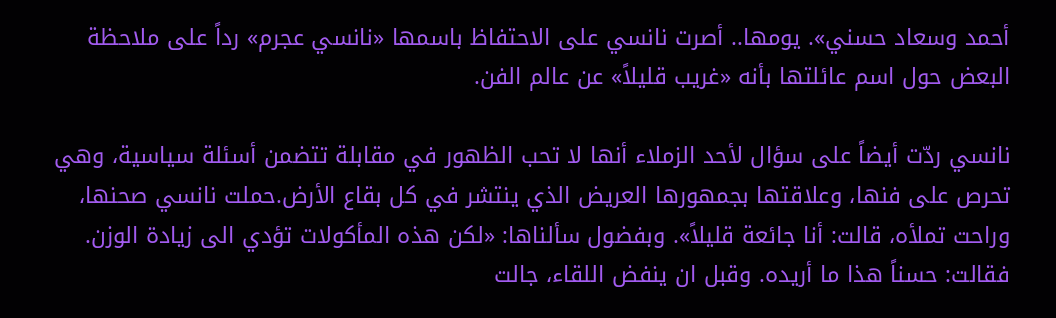أحمد وسعاد حسني». يومها.. أصرت نانسي على الاحتفاظ باسمها «نانسي عجرم» رداً على ملاحظة البعض حول اسم عائلتها بأنه «غريب قليلاً» عن عالم الفن.

نانسي ردّت أيضاً على سؤال لأحد الزملاء أنها لا تحب الظهور في مقابلة تتضمن أسئلة سياسية، وهي تحرص على فنها، وعلاقتها بجمهورها العريض الذي ينتشر في كل بقاع الأرض.حملت نانسي صحنها، وراحت تملأه، قالت: أنا جائعة قليلاً». وبفضول سألناها: «لكن هذه المأكولات تؤدي الى زيادة الوزن. فقالت: حسناً هذا ما أريده. وقبل ان ينفض اللقاء، جالت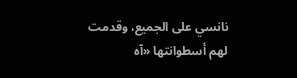نانسي على الجميع، وقدمت لهم أسطوانتها «آه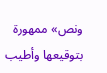ونص» ممهورة بتوقيعها وأطيب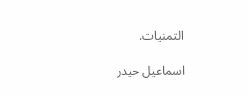التمنيات.

اسماعيل حيدر